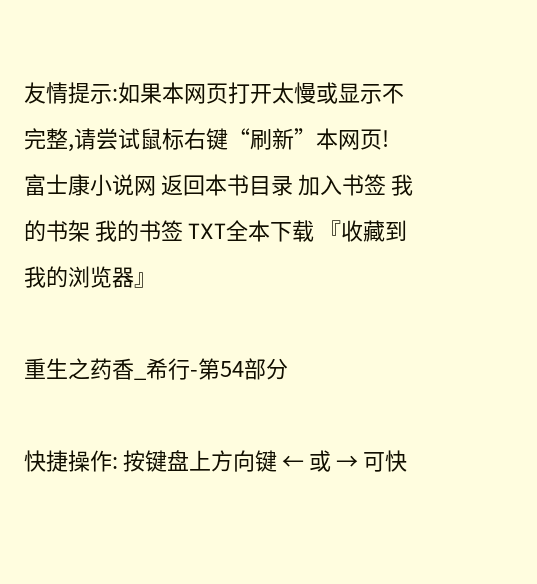友情提示:如果本网页打开太慢或显示不完整,请尝试鼠标右键“刷新”本网页!
富士康小说网 返回本书目录 加入书签 我的书架 我的书签 TXT全本下载 『收藏到我的浏览器』

重生之药香_希行-第54部分

快捷操作: 按键盘上方向键 ← 或 → 可快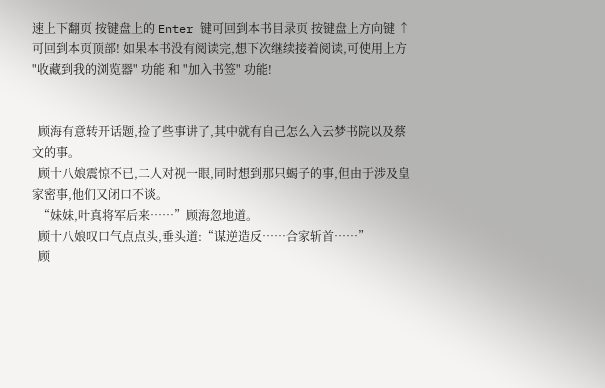速上下翻页 按键盘上的 Enter 键可回到本书目录页 按键盘上方向键 ↑ 可回到本页顶部! 如果本书没有阅读完,想下次继续接着阅读,可使用上方 "收藏到我的浏览器" 功能 和 "加入书签" 功能!


  顾海有意转开话题,捡了些事讲了,其中就有自己怎么入云梦书院以及蔡文的事。
  顾十八娘震惊不已,二人对视一眼,同时想到那只蝎子的事,但由于涉及皇家密事,他们又闭口不谈。
  “妹妹,叶真将军后来……”顾海忽地道。
  顾十八娘叹口气点点头,垂头道:“谋逆造反……合家斩首……”
  顾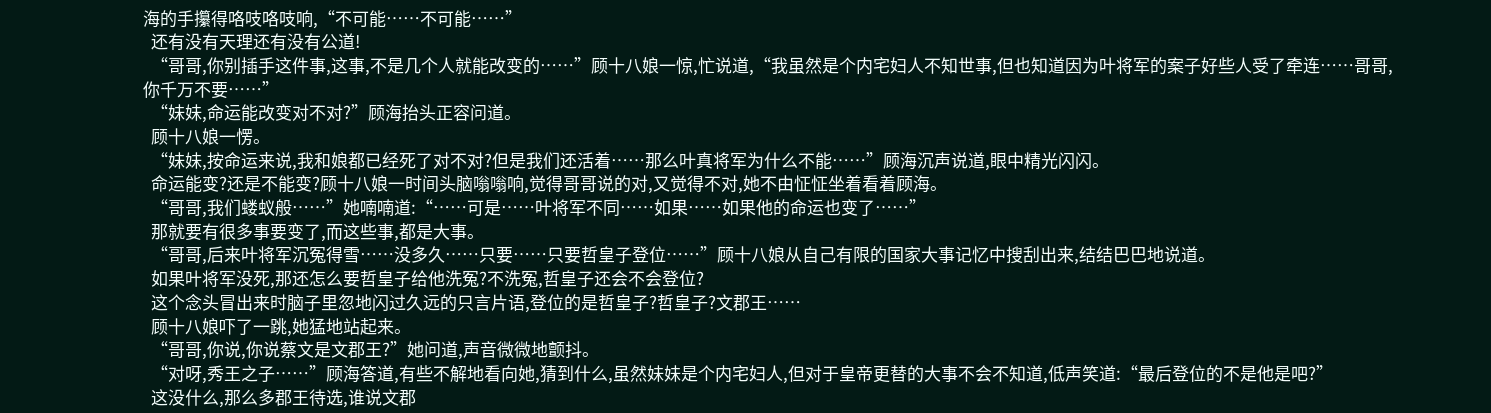海的手攥得咯吱咯吱响,“不可能……不可能……”
  还有没有天理还有没有公道!
  “哥哥,你别插手这件事,这事,不是几个人就能改变的……”顾十八娘一惊,忙说道,“我虽然是个内宅妇人不知世事,但也知道因为叶将军的案子好些人受了牵连……哥哥,你千万不要……”
  “妹妹,命运能改变对不对?”顾海抬头正容问道。
  顾十八娘一愣。
  “妹妹,按命运来说,我和娘都已经死了对不对?但是我们还活着……那么叶真将军为什么不能……”顾海沉声说道,眼中精光闪闪。
  命运能变?还是不能变?顾十八娘一时间头脑嗡嗡响,觉得哥哥说的对,又觉得不对,她不由怔怔坐着看着顾海。
  “哥哥,我们蝼蚁般……”她喃喃道:“……可是……叶将军不同……如果……如果他的命运也变了……”
  那就要有很多事要变了,而这些事,都是大事。
  “哥哥,后来叶将军沉冤得雪……没多久……只要……只要哲皇子登位……”顾十八娘从自己有限的国家大事记忆中搜刮出来,结结巴巴地说道。
  如果叶将军没死,那还怎么要哲皇子给他洗冤?不洗冤,哲皇子还会不会登位?
  这个念头冒出来时脑子里忽地闪过久远的只言片语,登位的是哲皇子?哲皇子?文郡王……
  顾十八娘吓了一跳,她猛地站起来。
  “哥哥,你说,你说蔡文是文郡王?”她问道,声音微微地颤抖。
  “对呀,秀王之子……”顾海答道,有些不解地看向她,猜到什么,虽然妹妹是个内宅妇人,但对于皇帝更替的大事不会不知道,低声笑道:“最后登位的不是他是吧?”
  这没什么,那么多郡王待选,谁说文郡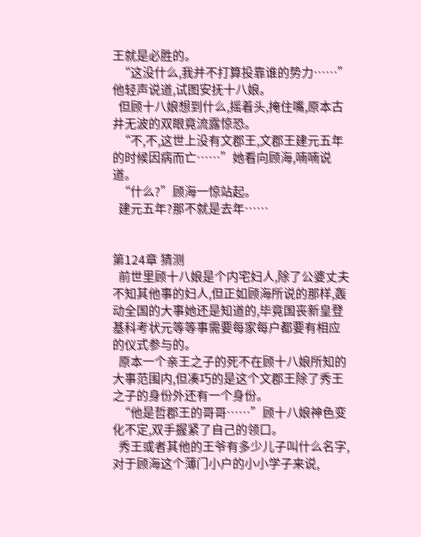王就是必胜的。
  “这没什么,我并不打算投靠谁的势力……”他轻声说道,试图安抚十八娘。
  但顾十八娘想到什么,摇着头,掩住嘴,原本古井无波的双眼竟流露惊恐。
  “不,不,这世上没有文郡王,文郡王建元五年的时候因病而亡……”她看向顾海,喃喃说道。
  “什么?”顾海一惊站起。
  建元五年?那不就是去年……


第124章 猜测
  前世里顾十八娘是个内宅妇人,除了公婆丈夫不知其他事的妇人,但正如顾海所说的那样,轰动全国的大事她还是知道的,毕竟国丧新皇登基科考状元等等事需要每家每户都要有相应的仪式参与的。
  原本一个亲王之子的死不在顾十八娘所知的大事范围内,但凑巧的是这个文郡王除了秀王之子的身份外还有一个身份。
  “他是哲郡王的哥哥……”顾十八娘神色变化不定,双手握紧了自己的领口。
  秀王或者其他的王爷有多少儿子叫什么名字,对于顾海这个薄门小户的小小学子来说,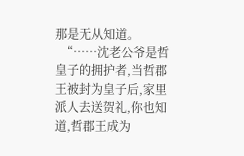那是无从知道。
  “……沈老公爷是哲皇子的拥护者,当哲郡王被封为皇子后,家里派人去送贺礼,你也知道,哲郡王成为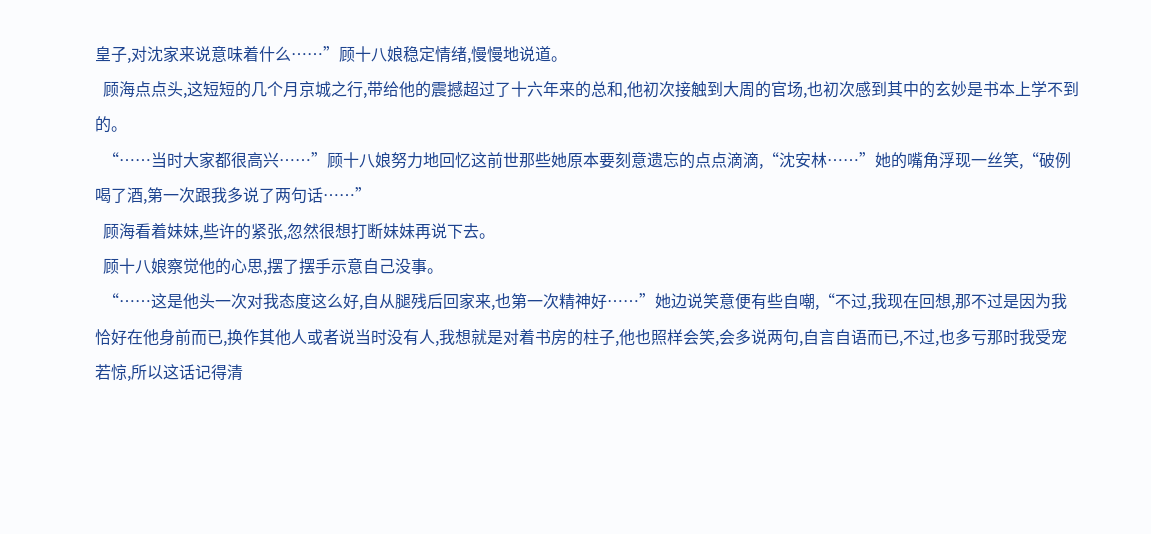皇子,对沈家来说意味着什么……”顾十八娘稳定情绪,慢慢地说道。
  顾海点点头,这短短的几个月京城之行,带给他的震撼超过了十六年来的总和,他初次接触到大周的官场,也初次感到其中的玄妙是书本上学不到的。
  “……当时大家都很高兴……”顾十八娘努力地回忆这前世那些她原本要刻意遗忘的点点滴滴,“沈安林……”她的嘴角浮现一丝笑,“破例喝了酒,第一次跟我多说了两句话……”
  顾海看着妹妹,些许的紧张,忽然很想打断妹妹再说下去。
  顾十八娘察觉他的心思,摆了摆手示意自己没事。
  “……这是他头一次对我态度这么好,自从腿残后回家来,也第一次精神好……”她边说笑意便有些自嘲,“不过,我现在回想,那不过是因为我恰好在他身前而已,换作其他人或者说当时没有人,我想就是对着书房的柱子,他也照样会笑,会多说两句,自言自语而已,不过,也多亏那时我受宠若惊,所以这话记得清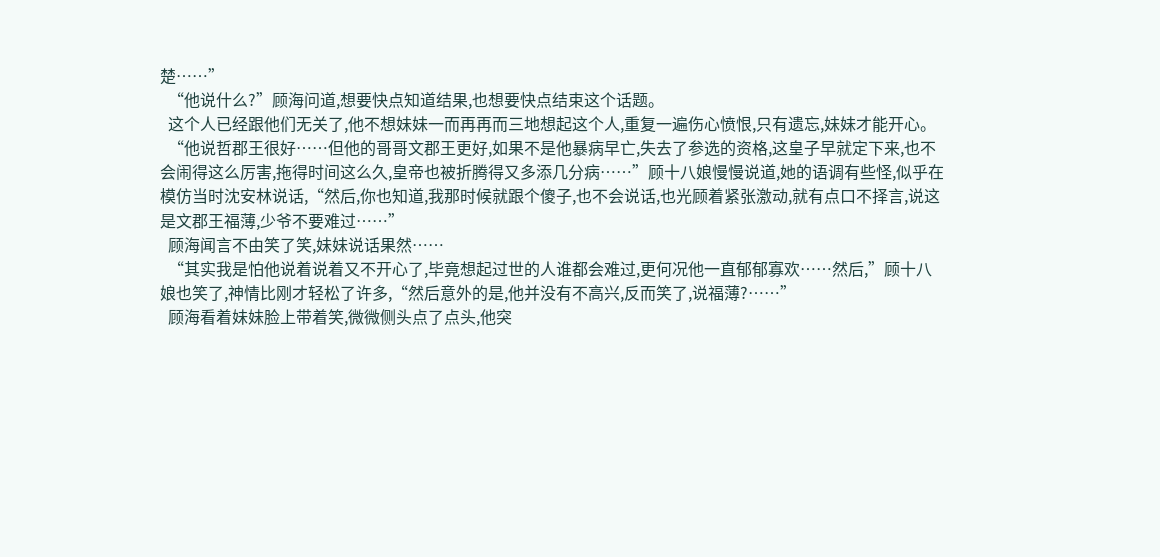楚……”
  “他说什么?”顾海问道,想要快点知道结果,也想要快点结束这个话题。
  这个人已经跟他们无关了,他不想妹妹一而再再而三地想起这个人,重复一遍伤心愤恨,只有遗忘,妹妹才能开心。
  “他说哲郡王很好……但他的哥哥文郡王更好,如果不是他暴病早亡,失去了参选的资格,这皇子早就定下来,也不会闹得这么厉害,拖得时间这么久,皇帝也被折腾得又多添几分病……”顾十八娘慢慢说道,她的语调有些怪,似乎在模仿当时沈安林说话,“然后,你也知道,我那时候就跟个傻子,也不会说话,也光顾着紧张激动,就有点口不择言,说这是文郡王福薄,少爷不要难过……”
  顾海闻言不由笑了笑,妹妹说话果然……
  “其实我是怕他说着说着又不开心了,毕竟想起过世的人谁都会难过,更何况他一直郁郁寡欢……然后,”顾十八娘也笑了,神情比刚才轻松了许多,“然后意外的是,他并没有不高兴,反而笑了,说福薄?……”
  顾海看着妹妹脸上带着笑,微微侧头点了点头,他突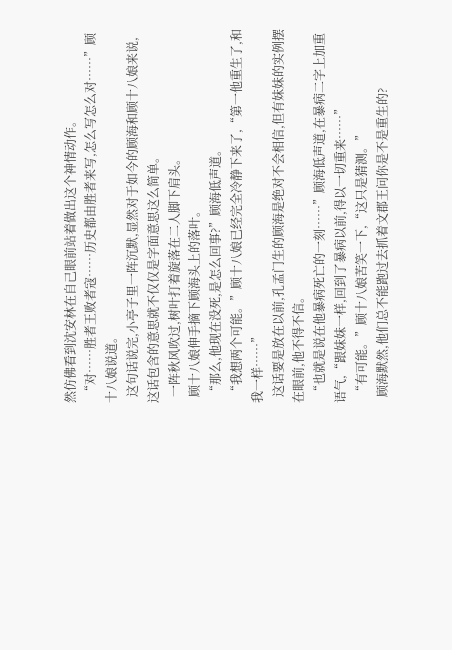然仿佛看到沈安林在自己眼前站着做出这个神情动作。
  “对……胜者王败者寇……历史都由胜者来写,怎么写怎么对……”顾十八娘说道。
  这句话说完,小亭子里一阵沉默,显然对于如今的顾海和顾十八娘来说,这话包含的意思就不仅仅是字面意思这么简单。
  一阵秋风吹过,树叶打着旋落在二人脚下肩头。
  顾十八娘伸手摘下顾海头上的落叶。
  “那么,他现在没死,是怎么回事?”顾海低声道。
  “我想两个可能。”顾十八娘已经完全冷静下来了,“第一他重生了,和我一样……”
  这话要是放在以前,孔孟门生的顾海是绝对不会相信,但有妹妹的实例摆在眼前,他不得不信。
  “也就是说在他暴病死亡的一刻……”顾海低声道,在暴病二字上加重语气,“跟妹妹一样,回到了暴病以前,得以一切重来……”
  “有可能。”顾十八娘苦笑一下,“这只是猜测。”
  顾海默然,他们总不能跑过去抓着文郡王问你是不是重生的?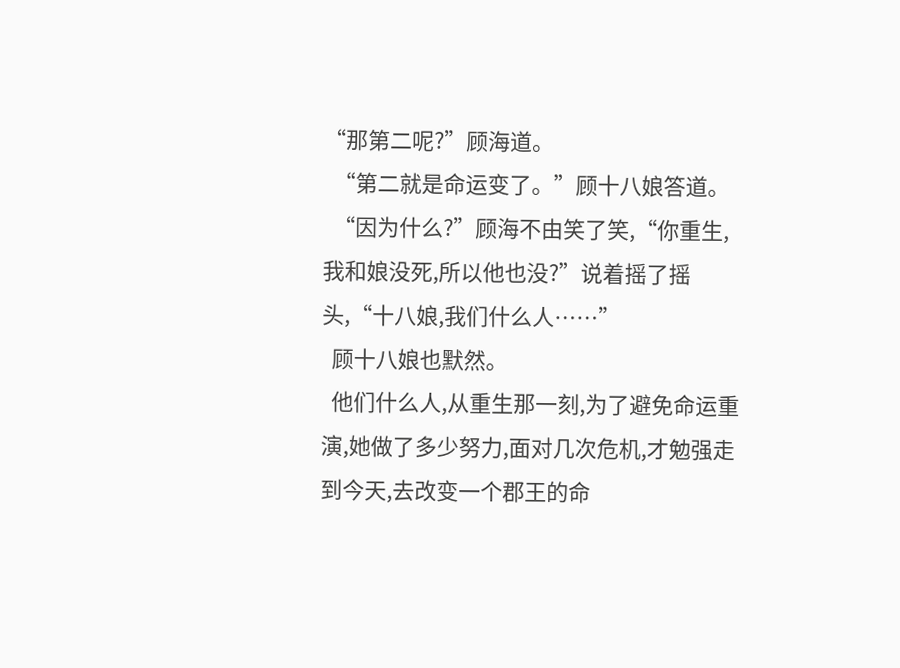“那第二呢?”顾海道。
  “第二就是命运变了。”顾十八娘答道。
  “因为什么?”顾海不由笑了笑,“你重生,我和娘没死,所以他也没?”说着摇了摇头,“十八娘,我们什么人……”
  顾十八娘也默然。
  他们什么人,从重生那一刻,为了避免命运重演,她做了多少努力,面对几次危机,才勉强走到今天,去改变一个郡王的命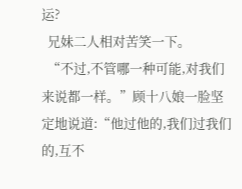运?
  兄妹二人相对苦笑一下。
  “不过,不管哪一种可能,对我们来说都一样。”顾十八娘一脸坚定地说道:“他过他的,我们过我们的,互不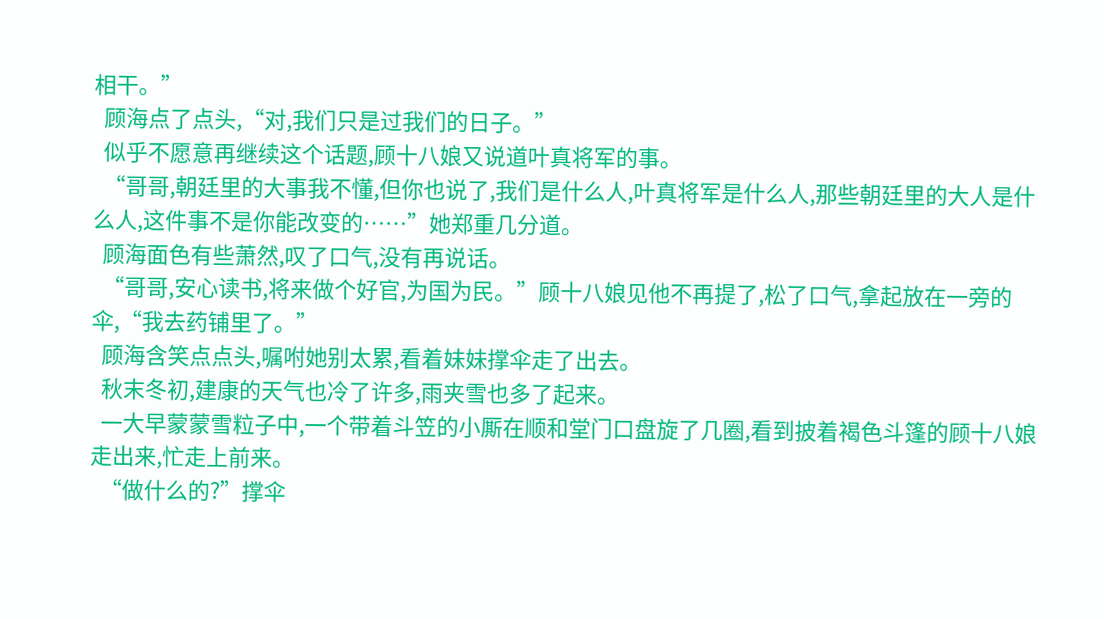相干。”
  顾海点了点头,“对,我们只是过我们的日子。”
  似乎不愿意再继续这个话题,顾十八娘又说道叶真将军的事。
  “哥哥,朝廷里的大事我不懂,但你也说了,我们是什么人,叶真将军是什么人,那些朝廷里的大人是什么人,这件事不是你能改变的……”她郑重几分道。
  顾海面色有些萧然,叹了口气,没有再说话。
  “哥哥,安心读书,将来做个好官,为国为民。”顾十八娘见他不再提了,松了口气,拿起放在一旁的伞,“我去药铺里了。”
  顾海含笑点点头,嘱咐她别太累,看着妹妹撑伞走了出去。
  秋末冬初,建康的天气也冷了许多,雨夹雪也多了起来。
  一大早蒙蒙雪粒子中,一个带着斗笠的小厮在顺和堂门口盘旋了几圈,看到披着褐色斗篷的顾十八娘走出来,忙走上前来。
  “做什么的?”撑伞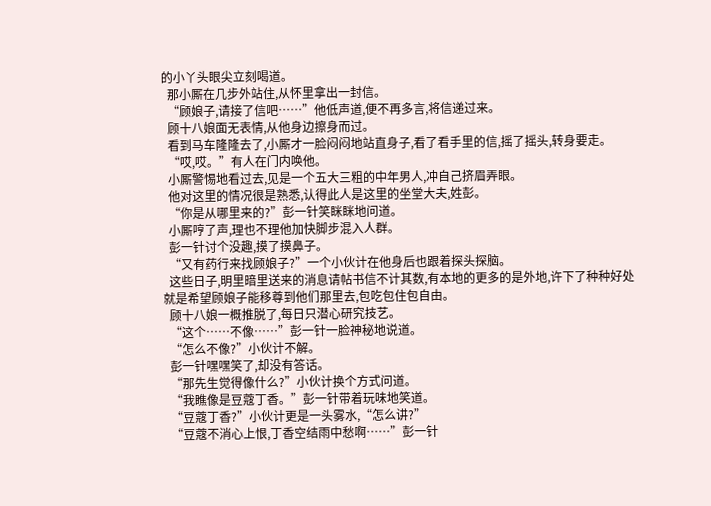的小丫头眼尖立刻喝道。
  那小厮在几步外站住,从怀里拿出一封信。
  “顾娘子,请接了信吧……”他低声道,便不再多言,将信递过来。
  顾十八娘面无表情,从他身边擦身而过。
  看到马车隆隆去了,小厮才一脸闷闷地站直身子,看了看手里的信,摇了摇头,转身要走。
  “哎,哎。”有人在门内唤他。
  小厮警惕地看过去,见是一个五大三粗的中年男人,冲自己挤眉弄眼。
  他对这里的情况很是熟悉,认得此人是这里的坐堂大夫,姓彭。
  “你是从哪里来的?”彭一针笑眯眯地问道。
  小厮哼了声,理也不理他加快脚步混入人群。
  彭一针讨个没趣,摸了摸鼻子。
  “又有药行来找顾娘子?”一个小伙计在他身后也跟着探头探脑。
  这些日子,明里暗里送来的消息请帖书信不计其数,有本地的更多的是外地,许下了种种好处就是希望顾娘子能移尊到他们那里去,包吃包住包自由。
  顾十八娘一概推脱了,每日只潜心研究技艺。
  “这个……不像……”彭一针一脸神秘地说道。
  “怎么不像?”小伙计不解。
  彭一针嘿嘿笑了,却没有答话。
  “那先生觉得像什么?”小伙计换个方式问道。
  “我瞧像是豆蔻丁香。”彭一针带着玩味地笑道。
  “豆蔻丁香?”小伙计更是一头雾水,“怎么讲?”
  “豆蔻不消心上恨,丁香空结雨中愁啊……”彭一针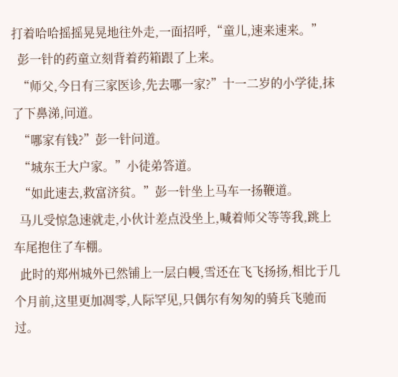打着哈哈摇摇晃晃地往外走,一面招呼,“童儿,速来速来。”
  彭一针的药童立刻背着药箱跟了上来。
  “师父,今日有三家医诊,先去哪一家?”十一二岁的小学徒,抹了下鼻涕,问道。
  “哪家有钱?”彭一针问道。
  “城东王大户家。”小徒弟答道。
  “如此速去,救富济贫。”彭一针坐上马车一扬鞭道。
  马儿受惊急速就走,小伙计差点没坐上,喊着师父等等我,跳上车尾抱住了车棚。
  此时的郑州城外已然铺上一层白幔,雪还在飞飞扬扬,相比于几个月前,这里更加凋零,人际罕见,只偶尔有匆匆的骑兵飞驰而过。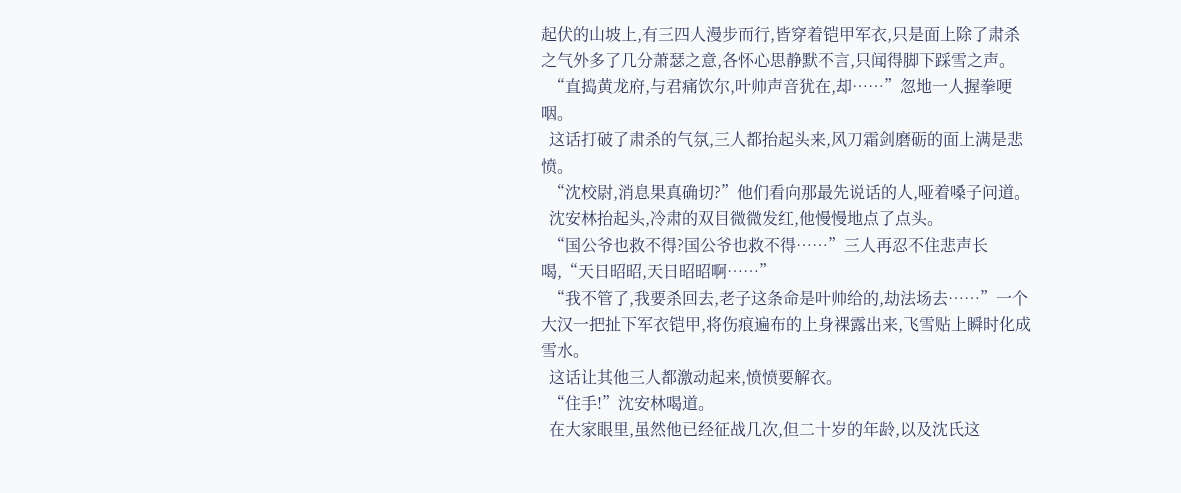起伏的山坡上,有三四人漫步而行,皆穿着铠甲军衣,只是面上除了肃杀之气外多了几分萧瑟之意,各怀心思静默不言,只闻得脚下踩雪之声。
  “直捣黄龙府,与君痛饮尔,叶帅声音犹在,却……”忽地一人握拳哽咽。
  这话打破了肃杀的气氛,三人都抬起头来,风刀霜剑磨砺的面上满是悲愤。
  “沈校尉,消息果真确切?”他们看向那最先说话的人,哑着嗓子问道。
  沈安林抬起头,冷肃的双目微微发红,他慢慢地点了点头。
  “国公爷也救不得?国公爷也救不得……”三人再忍不住悲声长喝,“天日昭昭,天日昭昭啊……”
  “我不管了,我要杀回去,老子这条命是叶帅给的,劫法场去……”一个大汉一把扯下军衣铠甲,将伤痕遍布的上身裸露出来,飞雪贴上瞬时化成雪水。
  这话让其他三人都激动起来,愤愤要解衣。
  “住手!”沈安林喝道。
  在大家眼里,虽然他已经征战几次,但二十岁的年龄,以及沈氏这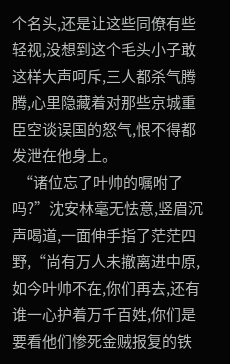个名头,还是让这些同僚有些轻视,没想到这个毛头小子敢这样大声呵斥,三人都杀气腾腾,心里隐藏着对那些京城重臣空谈误国的怒气,恨不得都发泄在他身上。
  “诸位忘了叶帅的嘱咐了吗?”沈安林毫无怯意,竖眉沉声喝道,一面伸手指了茫茫四野,“尚有万人未撤离进中原,如今叶帅不在,你们再去,还有谁一心护着万千百姓,你们是要看他们惨死金贼报复的铁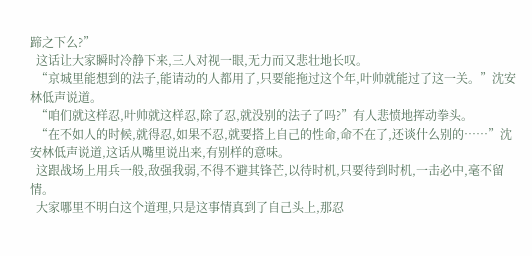蹄之下么?”
  这话让大家瞬时冷静下来,三人对视一眼,无力而又悲壮地长叹。
  “京城里能想到的法子,能请动的人都用了,只要能拖过这个年,叶帅就能过了这一关。”沈安林低声说道。
  “咱们就这样忍,叶帅就这样忍,除了忍,就没别的法子了吗?”有人悲愤地挥动拳头。
  “在不如人的时候,就得忍,如果不忍,就要搭上自己的性命,命不在了,还谈什么别的……”沈安林低声说道,这话从嘴里说出来,有别样的意味。
  这跟战场上用兵一般,敌强我弱,不得不避其锋芒,以待时机,只要待到时机,一击必中,毫不留情。
  大家哪里不明白这个道理,只是这事情真到了自己头上,那忍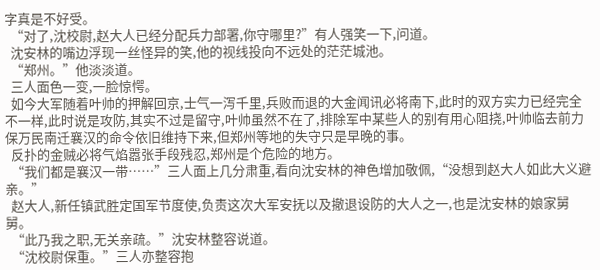字真是不好受。
  “对了,沈校尉,赵大人已经分配兵力部署,你守哪里?”有人强笑一下,问道。
  沈安林的嘴边浮现一丝怪异的笑,他的视线投向不远处的茫茫城池。
  “郑州。”他淡淡道。
  三人面色一变,一脸惊愕。
  如今大军随着叶帅的押解回京,士气一泻千里,兵败而退的大金闻讯必将南下,此时的双方实力已经完全不一样,此时说是攻防,其实不过是留守,叶帅虽然不在了,排除军中某些人的别有用心阻挠,叶帅临去前力保万民南迁襄汉的命令依旧维持下来,但郑州等地的失守只是早晚的事。
  反扑的金贼必将气焰嚣张手段残忍,郑州是个危险的地方。
  “我们都是襄汉一带……”三人面上几分肃重,看向沈安林的神色增加敬佩,“没想到赵大人如此大义避亲。”
  赵大人,新任镇武胜定国军节度使,负责这次大军安抚以及撤退设防的大人之一,也是沈安林的娘家舅舅。
  “此乃我之职,无关亲疏。”沈安林整容说道。
  “沈校尉保重。”三人亦整容抱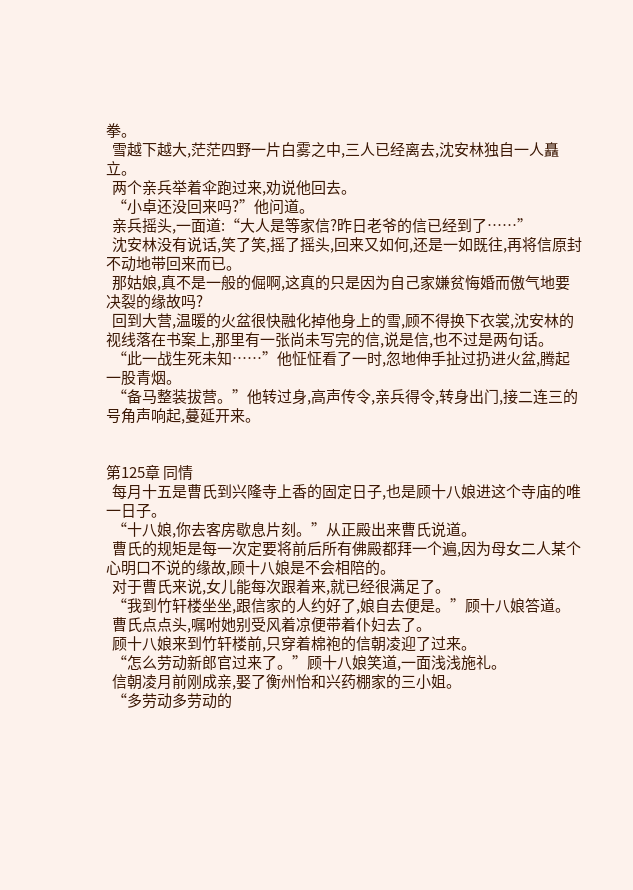拳。
  雪越下越大,茫茫四野一片白雾之中,三人已经离去,沈安林独自一人矗立。
  两个亲兵举着伞跑过来,劝说他回去。
  “小卓还没回来吗?”他问道。
  亲兵摇头,一面道:“大人是等家信?昨日老爷的信已经到了……”
  沈安林没有说话,笑了笑,摇了摇头,回来又如何,还是一如既往,再将信原封不动地带回来而已。
  那姑娘,真不是一般的倔啊,这真的只是因为自己家嫌贫悔婚而傲气地要决裂的缘故吗?
  回到大营,温暖的火盆很快融化掉他身上的雪,顾不得换下衣裳,沈安林的视线落在书案上,那里有一张尚未写完的信,说是信,也不过是两句话。
  “此一战生死未知……”他怔怔看了一时,忽地伸手扯过扔进火盆,腾起一股青烟。
  “备马整装拔营。”他转过身,高声传令,亲兵得令,转身出门,接二连三的号角声响起,蔓延开来。


第125章 同情
  每月十五是曹氏到兴隆寺上香的固定日子,也是顾十八娘进这个寺庙的唯一日子。
  “十八娘,你去客房歇息片刻。”从正殿出来曹氏说道。
  曹氏的规矩是每一次定要将前后所有佛殿都拜一个遍,因为母女二人某个心明口不说的缘故,顾十八娘是不会相陪的。
  对于曹氏来说,女儿能每次跟着来,就已经很满足了。
  “我到竹轩楼坐坐,跟信家的人约好了,娘自去便是。”顾十八娘答道。
  曹氏点点头,嘱咐她别受风着凉便带着仆妇去了。
  顾十八娘来到竹轩楼前,只穿着棉袍的信朝凌迎了过来。
  “怎么劳动新郎官过来了。”顾十八娘笑道,一面浅浅施礼。
  信朝凌月前刚成亲,娶了衡州怡和兴药棚家的三小姐。
  “多劳动多劳动的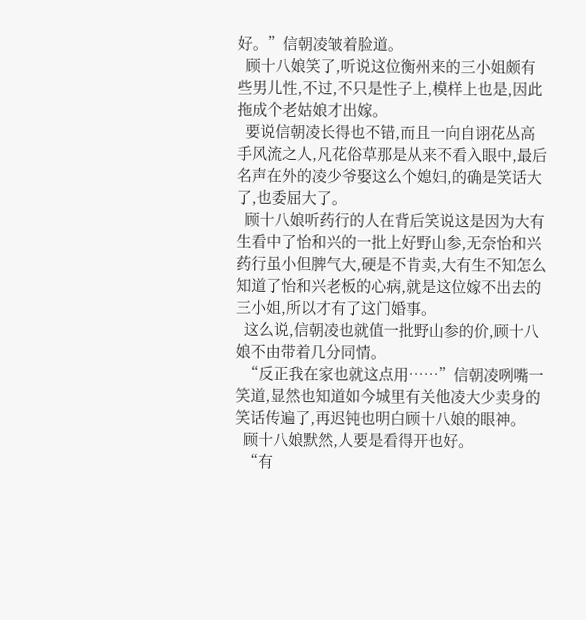好。”信朝凌皱着脸道。
  顾十八娘笑了,听说这位衡州来的三小姐颇有些男儿性,不过,不只是性子上,模样上也是,因此拖成个老姑娘才出嫁。
  要说信朝凌长得也不错,而且一向自诩花丛高手风流之人,凡花俗草那是从来不看入眼中,最后名声在外的凌少爷娶这么个媳妇,的确是笑话大了,也委屈大了。
  顾十八娘听药行的人在背后笑说这是因为大有生看中了怡和兴的一批上好野山参,无奈怡和兴药行虽小但脾气大,硬是不肯卖,大有生不知怎么知道了怡和兴老板的心病,就是这位嫁不出去的三小姐,所以才有了这门婚事。
  这么说,信朝凌也就值一批野山参的价,顾十八娘不由带着几分同情。
  “反正我在家也就这点用……”信朝凌咧嘴一笑道,显然也知道如今城里有关他凌大少卖身的笑话传遍了,再迟钝也明白顾十八娘的眼神。
  顾十八娘默然,人要是看得开也好。
  “有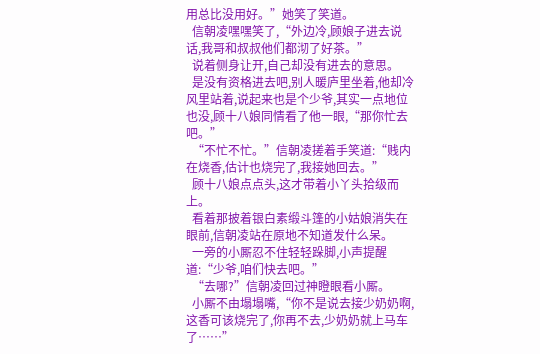用总比没用好。”她笑了笑道。
  信朝凌嘿嘿笑了,“外边冷,顾娘子进去说话,我哥和叔叔他们都沏了好茶。”
  说着侧身让开,自己却没有进去的意思。
  是没有资格进去吧,别人暖庐里坐着,他却冷风里站着,说起来也是个少爷,其实一点地位也没,顾十八娘同情看了他一眼,“那你忙去吧。”
  “不忙不忙。”信朝凌搓着手笑道:“贱内在烧香,估计也烧完了,我接她回去。”
  顾十八娘点点头,这才带着小丫头拾级而上。
  看着那披着银白素缎斗篷的小姑娘消失在眼前,信朝凌站在原地不知道发什么呆。
  一旁的小厮忍不住轻轻跺脚,小声提醒道:“少爷,咱们快去吧。”
  “去哪?”信朝凌回过神瞪眼看小厮。
  小厮不由塌塌嘴,“你不是说去接少奶奶啊,这香可该烧完了,你再不去,少奶奶就上马车了……”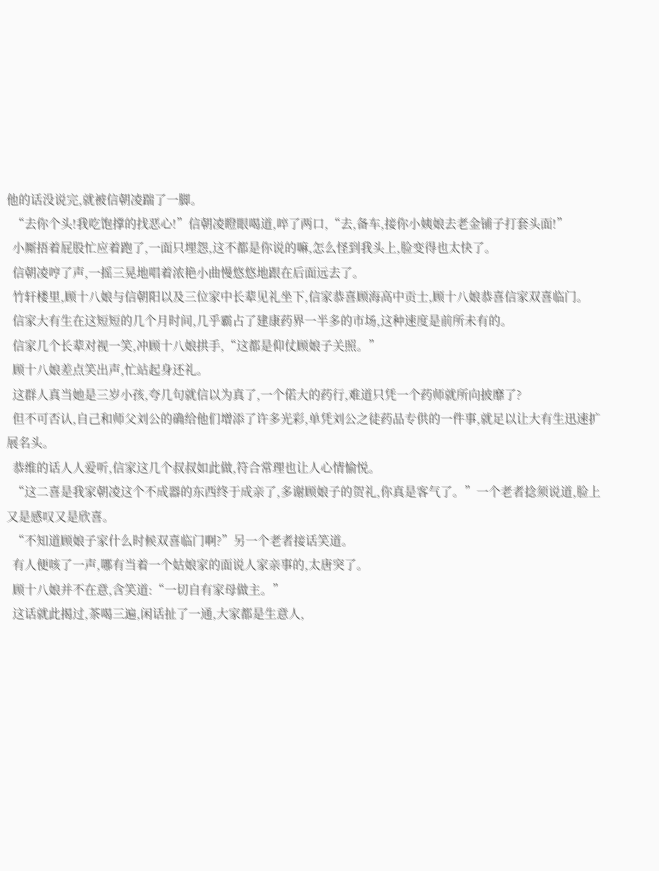他的话没说完,就被信朝凌踹了一脚。
  “去你个头!我吃饱撑的找恶心!”信朝凌瞪眼喝道,啐了两口,“去,备车,接你小姨娘去老金铺子打套头面!”
  小厮捂着屁股忙应着跑了,一面只埋怨,这不都是你说的嘛,怎么怪到我头上,脸变得也太快了。
  信朝凌哼了声,一摇三晃地唱着浓艳小曲慢悠悠地跟在后面远去了。
  竹轩楼里,顾十八娘与信朝阳以及三位家中长辈见礼坐下,信家恭喜顾海高中贡士,顾十八娘恭喜信家双喜临门。
  信家大有生在这短短的几个月时间,几乎霸占了建康药界一半多的市场,这种速度是前所未有的。
  信家几个长辈对视一笑,冲顾十八娘拱手,“这都是仰仗顾娘子关照。”
  顾十八娘差点笑出声,忙站起身还礼。
  这群人真当她是三岁小孩,夸几句就信以为真了,一个偌大的药行,难道只凭一个药师就所向披靡了?
  但不可否认,自己和师父刘公的确给他们增添了许多光彩,单凭刘公之徒药品专供的一件事,就足以让大有生迅速扩展名头。
  恭维的话人人爱听,信家这几个叔叔如此做,符合常理也让人心情愉悦。
  “这二喜是我家朝凌这个不成器的东西终于成亲了,多谢顾娘子的贺礼,你真是客气了。”一个老者捻须说道,脸上又是感叹又是欣喜。
  “不知道顾娘子家什么时候双喜临门啊?”另一个老者接话笑道。
  有人便咳了一声,哪有当着一个姑娘家的面说人家亲事的,太唐突了。
  顾十八娘并不在意,含笑道:“一切自有家母做主。”
  这话就此揭过,茶喝三遍,闲话扯了一通,大家都是生意人,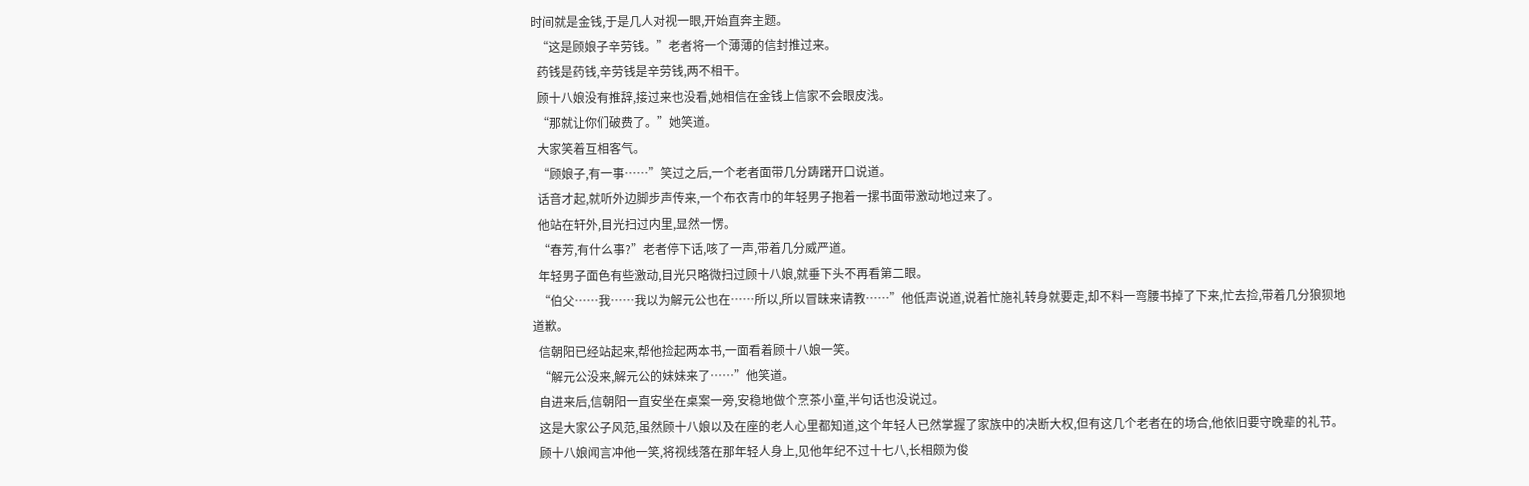时间就是金钱,于是几人对视一眼,开始直奔主题。
  “这是顾娘子辛劳钱。”老者将一个薄薄的信封推过来。
  药钱是药钱,辛劳钱是辛劳钱,两不相干。
  顾十八娘没有推辞,接过来也没看,她相信在金钱上信家不会眼皮浅。
  “那就让你们破费了。”她笑道。
  大家笑着互相客气。
  “顾娘子,有一事……”笑过之后,一个老者面带几分踌躇开口说道。
  话音才起,就听外边脚步声传来,一个布衣青巾的年轻男子抱着一摞书面带激动地过来了。
  他站在轩外,目光扫过内里,显然一愣。
  “春芳,有什么事?”老者停下话,咳了一声,带着几分威严道。
  年轻男子面色有些激动,目光只略微扫过顾十八娘,就垂下头不再看第二眼。
  “伯父……我……我以为解元公也在……所以,所以冒昧来请教……”他低声说道,说着忙施礼转身就要走,却不料一弯腰书掉了下来,忙去捡,带着几分狼狈地道歉。
  信朝阳已经站起来,帮他捡起两本书,一面看着顾十八娘一笑。
  “解元公没来,解元公的妹妹来了……”他笑道。
  自进来后,信朝阳一直安坐在桌案一旁,安稳地做个烹茶小童,半句话也没说过。
  这是大家公子风范,虽然顾十八娘以及在座的老人心里都知道,这个年轻人已然掌握了家族中的决断大权,但有这几个老者在的场合,他依旧要守晚辈的礼节。
  顾十八娘闻言冲他一笑,将视线落在那年轻人身上,见他年纪不过十七八,长相颇为俊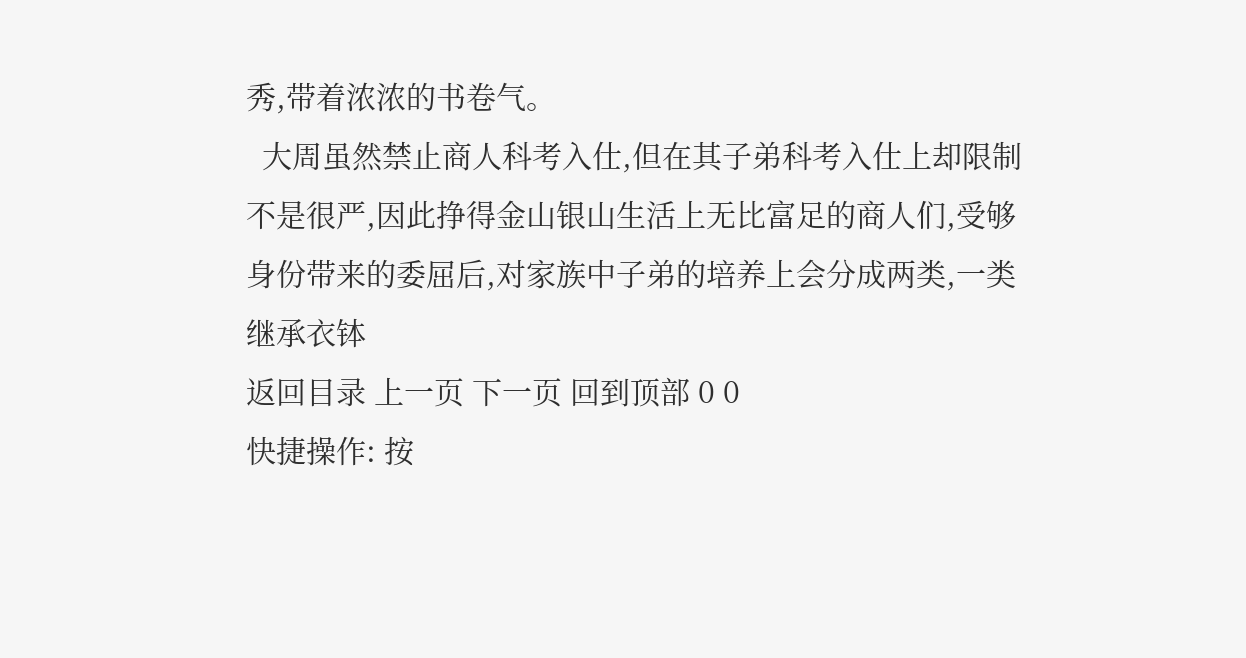秀,带着浓浓的书卷气。
  大周虽然禁止商人科考入仕,但在其子弟科考入仕上却限制不是很严,因此挣得金山银山生活上无比富足的商人们,受够身份带来的委屈后,对家族中子弟的培养上会分成两类,一类继承衣钵
返回目录 上一页 下一页 回到顶部 0 0
快捷操作: 按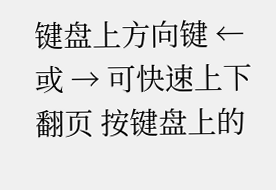键盘上方向键 ← 或 → 可快速上下翻页 按键盘上的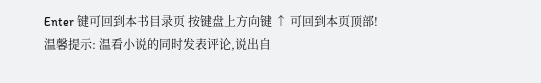Enter 键可回到本书目录页 按键盘上方向键 ↑ 可回到本页顶部!
温馨提示: 温看小说的同时发表评论,说出自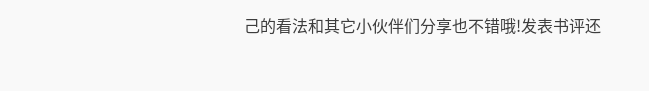己的看法和其它小伙伴们分享也不错哦!发表书评还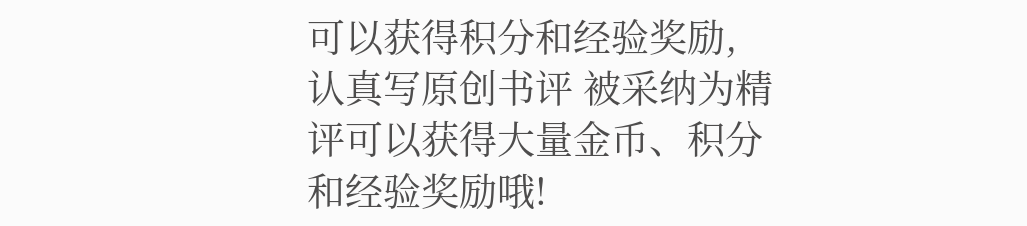可以获得积分和经验奖励,认真写原创书评 被采纳为精评可以获得大量金币、积分和经验奖励哦!